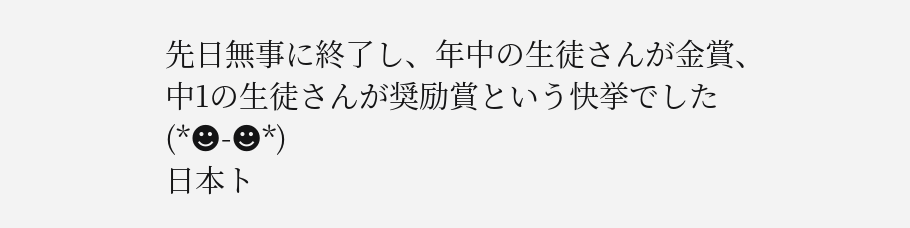先日無事に終了し、年中の生徒さんが金賞、中1の生徒さんが奨励賞という快挙でした(*☻-☻*)
日本ト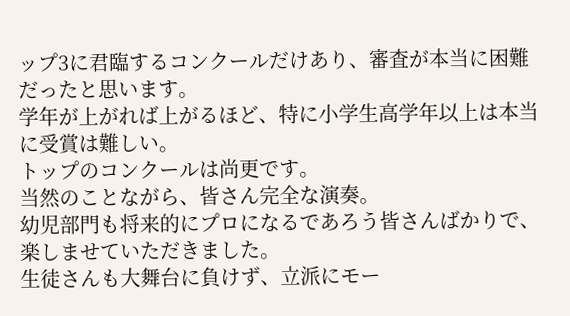ップ3に君臨するコンクールだけあり、審査が本当に困難だったと思います。
学年が上がれば上がるほど、特に小学生高学年以上は本当に受賞は難しい。
トップのコンクールは尚更です。
当然のことながら、皆さん完全な演奏。
幼児部門も将来的にプロになるであろう皆さんばかりで、楽しませていただきました。
生徒さんも大舞台に負けず、立派にモー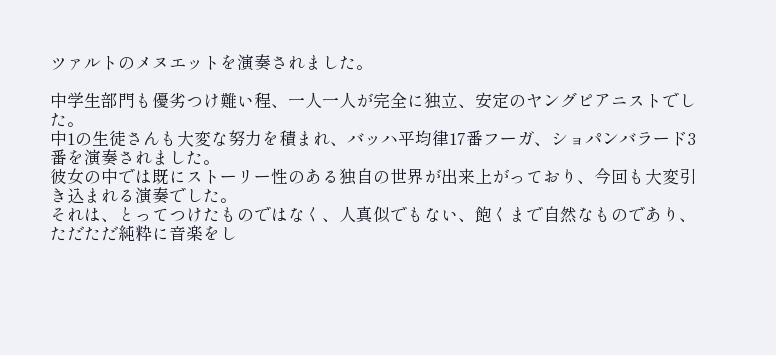ツァルトのメヌエットを演奏されました。

中学生部門も優劣つけ難い程、一人一人が完全に独立、安定のヤングピアニストでした。
中1の生徒さんも大変な努力を積まれ、バッハ平均律17番フーガ、ショパンバラード3番を演奏されました。
彼女の中では既にストーリー性のある独自の世界が出来上がっており、今回も大変引き込まれる演奏でした。
それは、とってつけたものではなく、人真似でもない、飽くまで自然なものであり、ただただ純粋に音楽をし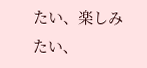たい、楽しみたい、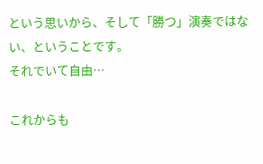という思いから、そして「勝つ」演奏ではない、ということです。
それでいて自由…

これからも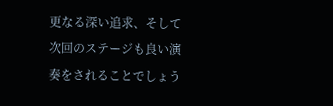更なる深い追求、そして次回のステージも良い演奏をされることでしょう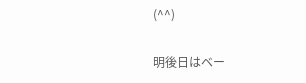(^^)

明後日はベー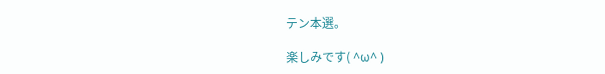テン本選。

楽しみです( ^ω^ )